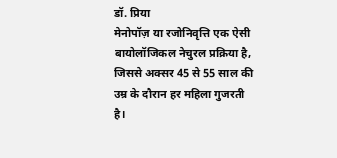डॉ. प्रिया
मेनोपॉज़ या रजोनिवृत्ति एक ऐसी बायोलॉजिकल नेचुरल प्रक्रिया है, जिससे अक्सर 45 से 55 साल की उम्र के दौरान हर महिला गुजरती है।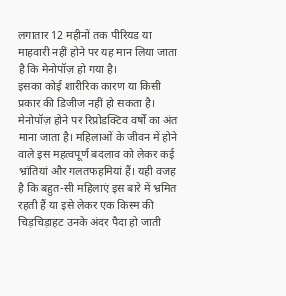लगातार 12 महीनों तक पीरियड या माहवारी नहीं होने पर यह मान लिया जाता है कि मेनोपॉज़ हो गया है।
इसका कोई शारीरिक कारण या किसी प्रकार की डिजीज नहीं हो सकता है। मेनोपॉज़ होने पर रिप्रोडक्टिव वर्षों का अंत माना जाता है। महिलाओं के जीवन में होने वाले इस महत्वपूर्ण बदलाव को लेकर कई भ्रांतियां और गलतफहमियां हैं। यही वजह है कि बहुत-सी महिलाएं इस बारे में भ्रमित रहती हैं या इसे लेकर एक किस्म की चिड़चिड़ाहट उनके अंदर पैदा हो जाती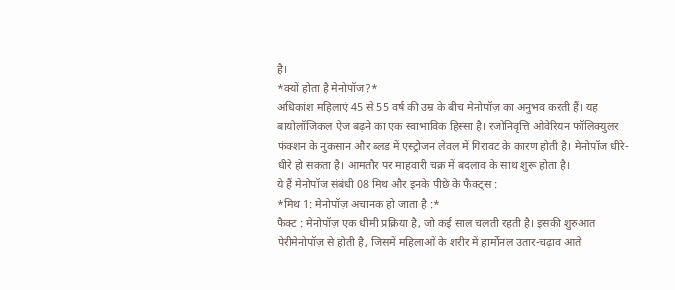है।
*क्यों होता है मेनोपॉज?*
अधिकांश महिलाएं 45 से 55 वर्ष की उम्र के बीच मेनोपॉज़ का अनुभव करती हैं। यह बायोलॉजिकल ऐज बढ़ने का एक स्वाभाविक हिस्सा है। रजोनिवृत्ति ओवेरियन फॉलिक्युलर फंक्शन के नुकसान और ब्लड में एस्ट्रोजन लेवल में गिरावट के कारण होती है। मेनोपॉज धीरे-धीरे हो सकता है। आमतौर पर माहवारी चक्र में बदलाव के साथ शुरू होता है।
ये हैं मेनोपॉज संबंधी 08 मिथ और इनके पीछे के फैक्ट्स :
*मिथ 1: मेनोपॉज़ अचानक हो जाता है :*
फैक्ट : मेनोपॉज़ एक धीमी प्रक्रिया है, जो कई साल चलती रहती है। इसकी शुरुआत पेरीमेनोपॉज़ से होती है, जिसमें महिलाओं के शरीर में हार्मोनल उतार-चढ़ाव आते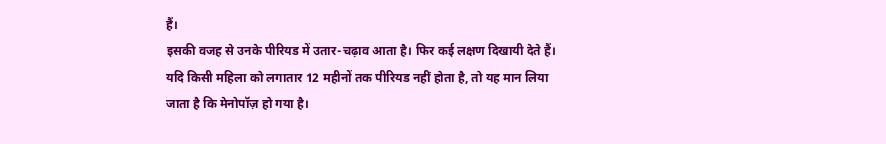हैं।
इसकी वजह से उनके पीरियड में उतार-चढ़ाव आता है। फिर कई लक्षण दिखायी देते हैं। यदि किसी महिला को लगातार 12 महीनों तक पीरियड नहीं होता है, तो यह मान लिया जाता है कि मेनोपॉज़ हो गया है।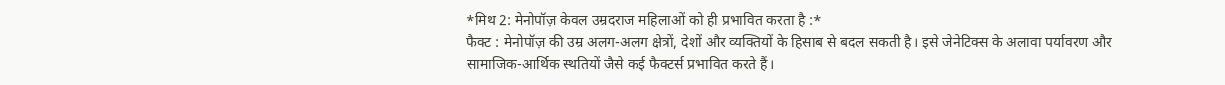*मिथ 2: मेनोपॉज़ केवल उम्रदराज महिलाओं को ही प्रभावित करता है :*
फैक्ट : मेनोपॉज़ की उम्र अलग-अलग क्षेत्रों, देशों और व्यक्तियों के हिसाब से बदल सकती है। इसे जेनेटिक्स के अलावा पर्यावरण और सामाजिक-आर्थिक स्थतियों जैसे कई फैक्टर्स प्रभावित करते हैं।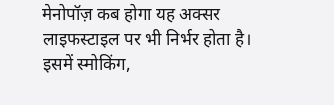मेनोपॉज़ कब होगा यह अक्सर लाइफस्टाइल पर भी निर्भर होता है।
इसमें स्मोकिंग,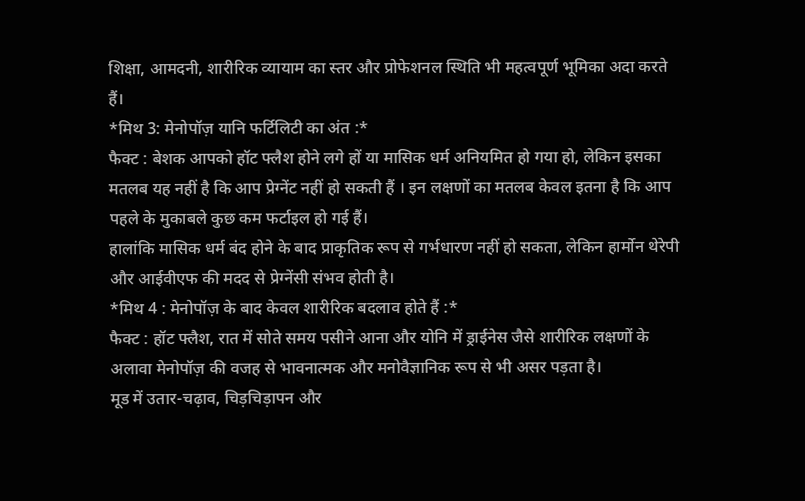शिक्षा, आमदनी, शारीरिक व्यायाम का स्तर और प्रोफेशनल स्थिति भी महत्वपूर्ण भूमिका अदा करते हैं।
*मिथ 3: मेनोपॉज़ यानि फर्टिलिटी का अंत :*
फैक्ट : बेशक आपको हॉट फ्लैश होने लगे हों या मासिक धर्म अनियमित हो गया हो, लेकिन इसका मतलब यह नहीं है कि आप प्रेग्नेंट नहीं हो सकती हैं । इन लक्षणों का मतलब केवल इतना है कि आप पहले के मुकाबले कुछ कम फर्टाइल हो गई हैं।
हालांकि मासिक धर्म बंद होने के बाद प्राकृतिक रूप से गर्भधारण नहीं हो सकता, लेकिन हार्मोन थेरेपी और आईवीएफ की मदद से प्रेग्नेंसी संभव होती है।
*मिथ 4 : मेनोपॉज़ के बाद केवल शारीरिक बदलाव होते हैं :*
फैक्ट : हॉट फ्लैश, रात में सोते समय पसीने आना और योनि में ड्राईनेस जैसे शारीरिक लक्षणों के अलावा मेनोपॉज़ की वजह से भावनात्मक और मनोवैज्ञानिक रूप से भी असर पड़ता है।
मूड में उतार-चढ़ाव, चिड़चिड़ापन और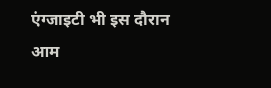एंग्जाइटी भी इस दौरान आम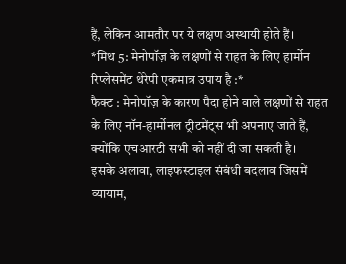हैं, लेकिन आमतौर पर ये लक्षण अस्थायी होते हैं।
*मिथ 5: मेनोपॉज़ के लक्षणों से राहत के लिए हार्मोन रिप्लेसमेंट थेरेपी एकमात्र उपाय है :*
फैक्ट : मेनोपॉज़ के कारण पैदा होने वाले लक्षणों से राहत के लिए नॉन-हार्मोनल ट्रीटमेंट्स भी अपनाए जाते हैं, क्योंकि एचआरटी सभी को नहीं दी जा सकती है।
इसके अलावा, लाइफस्टाइल संबंधी बदलाव जिसमें व्यायाम,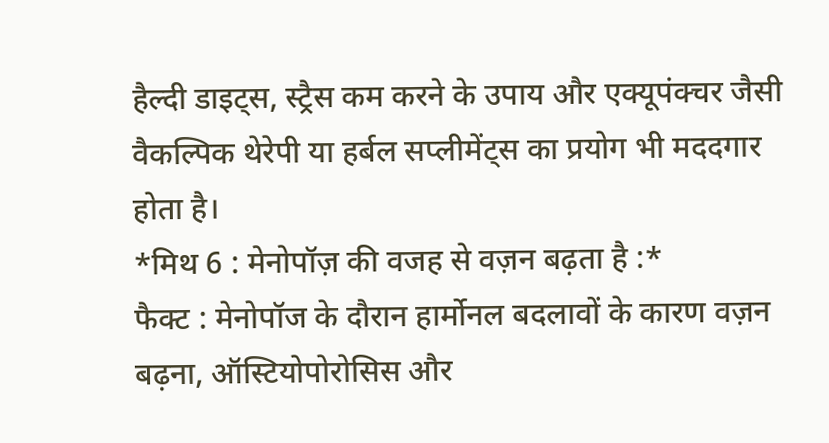हैल्दी डाइट्स, स्ट्रैस कम करने के उपाय और एक्यूपंक्चर जैसी वैकल्पिक थेरेपी या हर्बल सप्लीमेंट्स का प्रयोग भी मददगार होता है।
*मिथ 6 : मेनोपॉज़ की वजह से वज़न बढ़ता है :*
फैक्ट : मेनोपॉज के दौरान हार्मोनल बदलावों के कारण वज़न बढ़ना, ऑस्टियोपोरोसिस और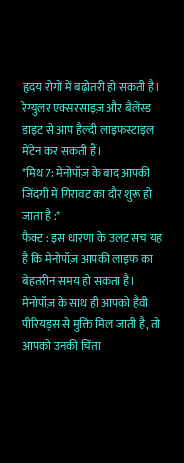हृदय रोगों में बढ़ोतरी हो सकती है।
रेग्युलर एक्सरसाइज़ और बैलेंस्ड डाइट से आप हैल्दी लाइफस्टाइल मेंटेन कर सकती हैं।
*मिथ 7: मेनोपॉज़ के बाद आपकी जिंदगी में गिरावट का दौर शुरू हो जाता है :*
फैक्ट : इस धारणा के उलट सच यह है कि मेनोपॉज़ आपकी लाइफ का बेहतरीन समय हो सकता है। मेनोपॉज़ के साथ ही आपको हैवी पीरियड्स से मुक्ति मिल जाती है, तो आपको उनकी चिंता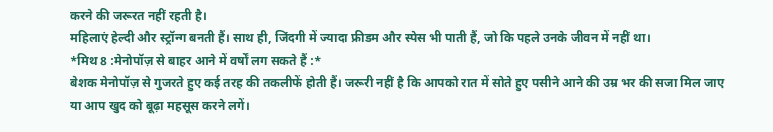करने की जरूरत नहीं रहती है।
महिलाएं हेल्दी और स्ट्रॉन्ग बनती हैं। साथ ही, जिंदगी में ज्यादा फ्रीडम और स्पेस भी पाती हैं, जो कि पहले उनके जीवन में नहीं था।
*मिथ 8 :मेनोपॉज़ से बाहर आने में वर्षों लग सकते हैं :*
बेशक मेनोपॉज़ से गुजरते हुए कई तरह की तकलीफें होती हैं। जरूरी नहीं है कि आपको रात में सोते हुए पसीने आने की उम्र भर की सजा मिल जाए या आप खुद को बूढ़ा महसूस करने लगें।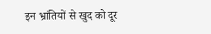इन भ्रांतियों से खुद को दूर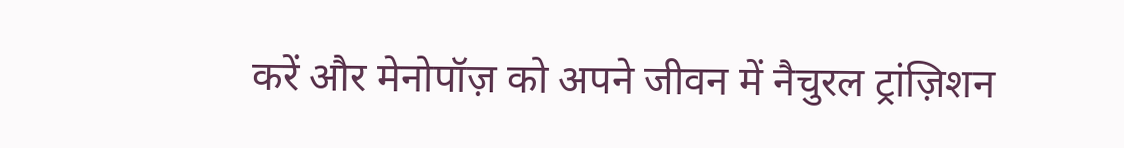करें और मेनोपॉज़ को अपने जीवन में नैचुरल ट्रांज़िशन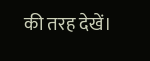की तरह देखें।